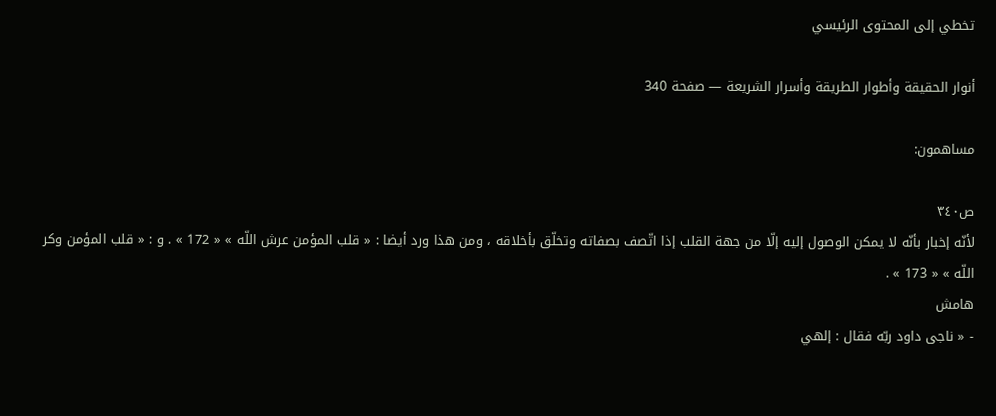تخطي إلى المحتوى الرئيسي

أنوار الحقيقة وأطوار الطريقة وأسرار الشريعة — صفحة 340

مساهمون:

ص٣٤٠
لأنّه إخبار بأنّه لا يمكن الوصول إليه إلّا من جهة القلب إذا اتّصف بصفاته وتخلّق بأخلاقه ، ومن هذا ورد أيضا : « قلب المؤمن عرش اللّه » « 172 » . و : « قلب المؤمن وكر اللّه » « 173 » .
هامش
- « ناجى داود ربّه فقال : إلهي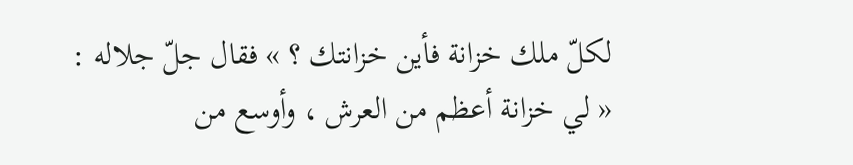لكلّ ملك خزانة فأين خزانتك ؟ » فقال جلّ جلاله : « لي خزانة أعظم من العرش ، وأوسع من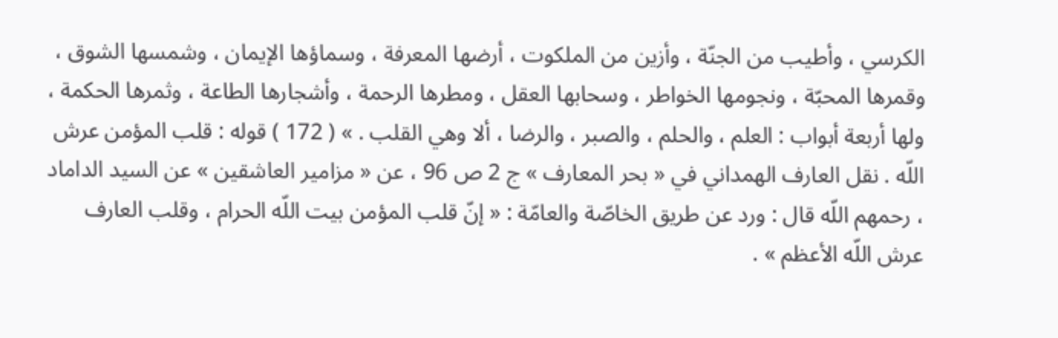الكرسي ، وأطيب من الجنّة ، وأزين من الملكوت ، أرضها المعرفة ، وسماؤها الإيمان ، وشمسها الشوق ، وقمرها المحبّة ، ونجومها الخواطر ، وسحابها العقل ، ومطرها الرحمة ، وأشجارها الطاعة ، وثمرها الحكمة ، ولها أربعة أبواب : العلم ، والحلم ، والصبر ، والرضا ، ألا وهي القلب . » ( 172 ) قوله : قلب المؤمن عرش اللّه . نقل العارف الهمداني في « بحر المعارف » ج 2 ص 96 ، عن « مزامير العاشقين » عن السيد الداماد ، رحمهم اللّه قال : ورد عن طريق الخاصّة والعامّة : « إنّ قلب المؤمن بيت اللّه الحرام ، وقلب العارف عرش اللّه الأعظم » .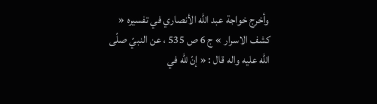وأخرج خواجة عبد اللّه الأنصاري في تفسيره « كشف الاسرار » ج 6 ص 535 ، عن النبيّ صلّى اللّه عليه واله قال : « إنّ للّه في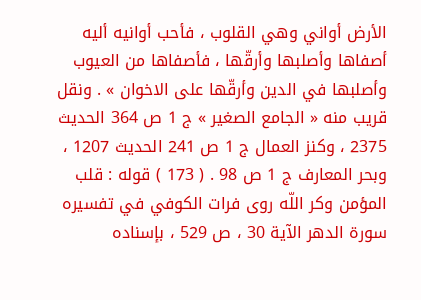الأرض أواني وهي القلوب ، فأحب أوانيه أليه أصفاها وأصلبها وأرقّها ، فأصفاها من العيوب وأصلبها في الدين وأرقّها على الاخوان » . ونقل قريب منه « الجامع الصغير » ج 1 ص 364 الحديث 2375 ، وكنز العمال ج 1 ص 241 الحديث 1207 ، وبحر المعارف ج 1 ص 98 . ( 173 ) قوله : قلب المؤمن وكر اللّه روى فرات الكوفي في تفسيره سورة الدهر الآية 30 ، ص 529 ، بإسناده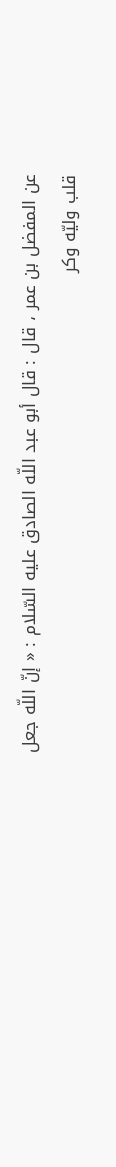عن المفضل بن عمر ، قال : قال أبو عبد اللّه الصادق عليه السّلام : « إنّ اللّه جعل قلب وليّه وكر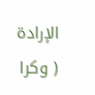الإرادة ( وكرا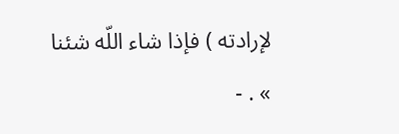لإرادته ) فإذا شاء اللّه شئنا » . -